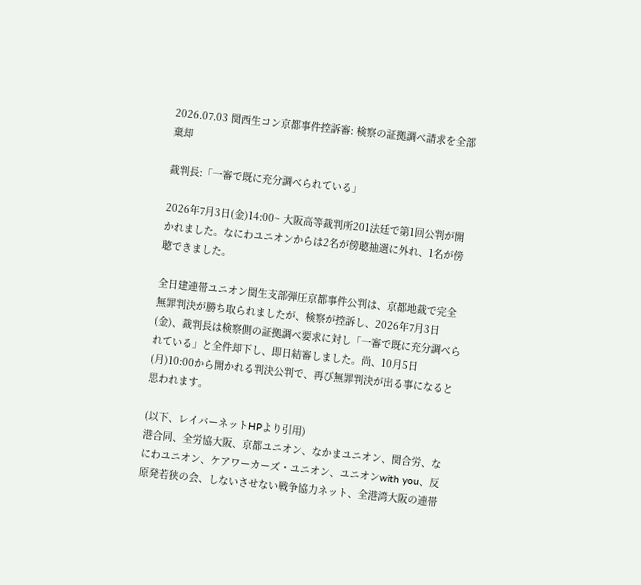2026.07.03 関西生コン京都事件控訴審: 検察の証拠調べ請求を全部棄却

裁判長:「一審で既に充分調べられている」

2026年7月3日(金)14:00~ 大阪高等裁判所201法廷で第1回公判が開かれました。なにわユニオンからは2名が傍聴抽選に外れ、1名が傍聴できました。

全日建連帯ユニオン関生支部弾圧京都事件公判は、京都地裁で完全無罪判決が勝ち取られましたが、検察が控訴し、2026年7月3日(金)、裁判長は検察側の証拠調べ要求に対し「一審で既に充分調べられている」と全件却下し、即日結審しました。尚、10月5日(月)10:00から開かれる判決公判で、再び無罪判決が出る事になると思われます。

(以下、レイバーネットHPより引用)
港合同、全労協大阪、京都ユニオン、なかまユニオン、関合労、なにわユニオン、ケアワーカーズ・ユニオン、ユニオンwith you、反原発若狭の会、しないさせない戦争協力ネット、全港湾大阪の連帯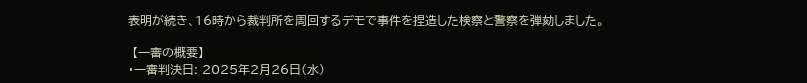表明が続き、16時から裁判所を周回するデモで事件を捏造した検察と警察を弾劾しました。

 【一審の概要】
・一審判決日: 2025年2月26日(水)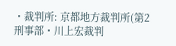・裁判所: 京都地方裁判所(第2刑事部・川上宏裁判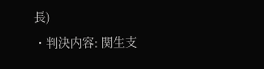長)
・判決内容: 関生支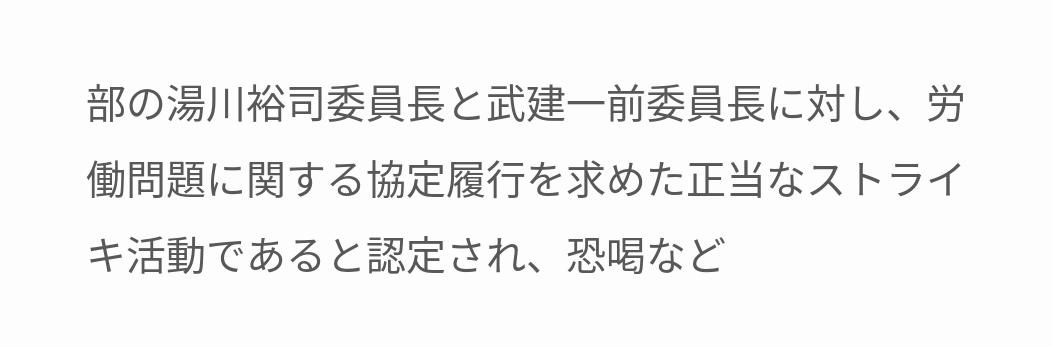部の湯川裕司委員長と武建一前委員長に対し、労働問題に関する協定履行を求めた正当なストライキ活動であると認定され、恐喝など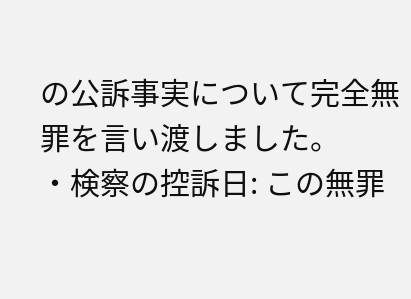の公訴事実について完全無罪を言い渡しました。
・検察の控訴日: この無罪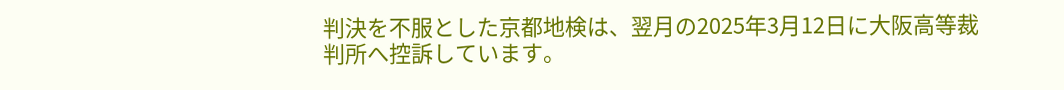判決を不服とした京都地検は、翌月の2025年3月12日に大阪高等裁判所へ控訴しています。